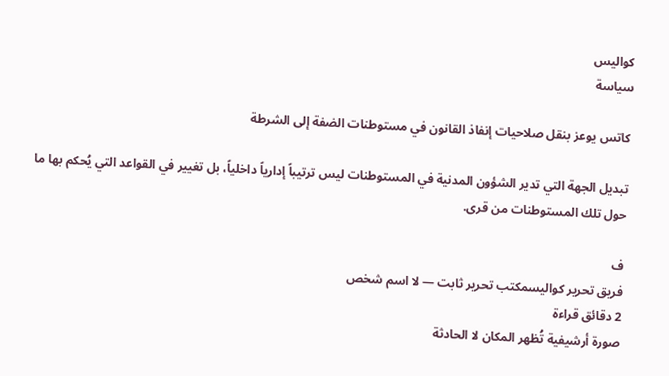كواليس
سياسة

كاتس يوعز بنقل صلاحيات إنفاذ القانون في مستوطنات الضفة إلى الشرطة

تبديل الجهة التي تدير الشؤون المدنية في المستوطنات ليس ترتيباً إدارياً داخلياً، بل تغيير في القواعد التي يُحكم بها ما حول تلك المستوطنات من قرى.

ف
فريق تحرير كواليسمكتب تحرير ثابت — لا اسم شخص
2 دقائق قراءة
صورة أرشيفية تُظهر المكان لا الحادثة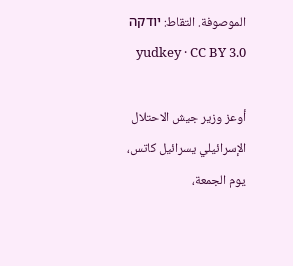الموصوفة. التقاط: יודקה yudkey · CC BY 3.0

أوعز وزير جيش الاحتلال الإسرائيلي يسرائيل كاتس، يوم الجمعة،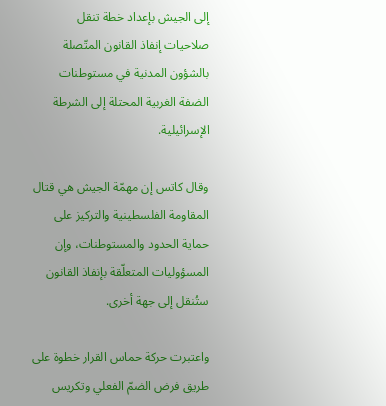إلى الجيش بإعداد خطة تنقل صلاحيات إنفاذ القانون المتّصلة بالشؤون المدنية في مستوطنات الضفة الغربية المحتلة إلى الشرطة الإسرائيلية.

وقال كاتس إن مهمّة الجيش هي قتال المقاومة الفلسطينية والتركيز على حماية الحدود والمستوطنات، وإن المسؤوليات المتعلّقة بإنفاذ القانون ستُنقل إلى جهة أخرى.

واعتبرت حركة حماس القرار خطوة على طريق فرض الضمّ الفعلي وتكريس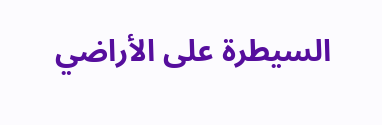السيطرة على الأراضي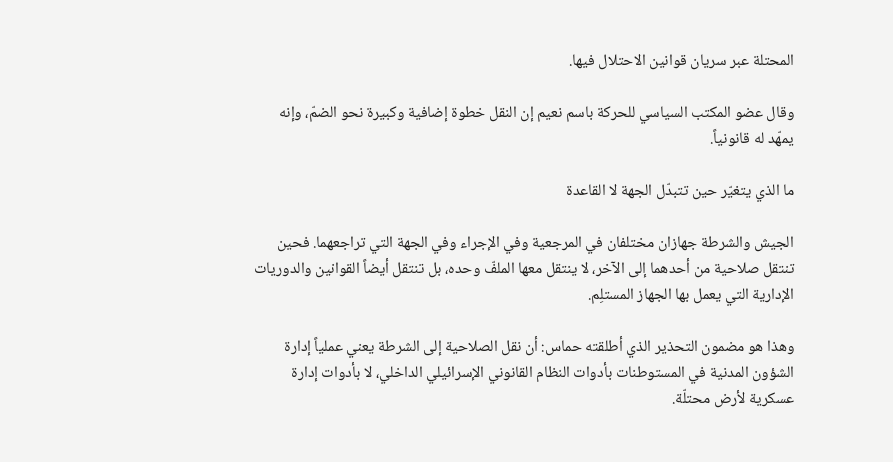المحتلة عبر سريان قوانين الاحتلال فيها.

وقال عضو المكتب السياسي للحركة باسم نعيم إن النقل خطوة إضافية وكبيرة نحو الضمّ، وإنه يمهّد له قانونياً.

ما الذي يتغيّر حين تتبدّل الجهة لا القاعدة

الجيش والشرطة جهازان مختلفان في المرجعية وفي الإجراء وفي الجهة التي تراجعهما. فحين تنتقل صلاحية من أحدهما إلى الآخر، لا ينتقل معها الملفّ وحده، بل تنتقل أيضاً القوانين والدوريات الإدارية التي يعمل بها الجهاز المستلِم.

وهذا هو مضمون التحذير الذي أطلقته حماس: أن نقل الصلاحية إلى الشرطة يعني عملياً إدارة الشؤون المدنية في المستوطنات بأدوات النظام القانوني الإسرائيلي الداخلي، لا بأدوات إدارة عسكرية لأرض محتلّة.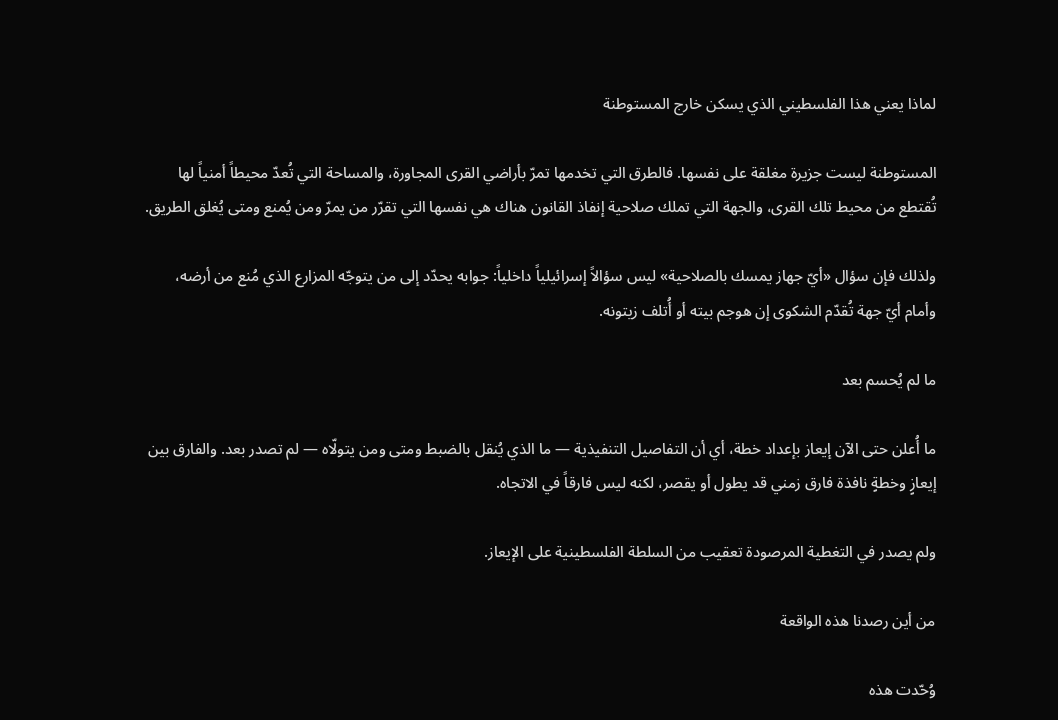لماذا يعني هذا الفلسطيني الذي يسكن خارج المستوطنة

المستوطنة ليست جزيرة مغلقة على نفسها. فالطرق التي تخدمها تمرّ بأراضي القرى المجاورة، والمساحة التي تُعدّ محيطاً أمنياً لها تُقتطع من محيط تلك القرى، والجهة التي تملك صلاحية إنفاذ القانون هناك هي نفسها التي تقرّر من يمرّ ومن يُمنع ومتى يُغلق الطريق.

ولذلك فإن سؤال «أيّ جهاز يمسك بالصلاحية» ليس سؤالاً إسرائيلياً داخلياً: جوابه يحدّد إلى من يتوجّه المزارع الذي مُنع من أرضه، وأمام أيّ جهة تُقدّم الشكوى إن هوجم بيته أو أُتلف زيتونه.

ما لم يُحسم بعد

ما أُعلن حتى الآن إيعاز بإعداد خطة، أي أن التفاصيل التنفيذية — ما الذي يُنقل بالضبط ومتى ومن يتولّاه — لم تصدر بعد. والفارق بين إيعازٍ وخطةٍ نافذة فارق زمني قد يطول أو يقصر، لكنه ليس فارقاً في الاتجاه.

ولم يصدر في التغطية المرصودة تعقيب من السلطة الفلسطينية على الإيعاز.

من أين رصدنا هذه الواقعة

وُحّدت هذه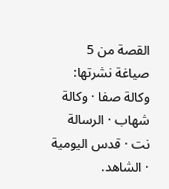القصة من 5 صياغة نشرتها: وكالة صفا · وكالة شهاب · الرسالة نت · قدس اليومية · الشاهد.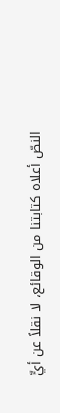النصّ أعلاه كتابتنا من الوقائع، لا نقلاً عن أيٍّ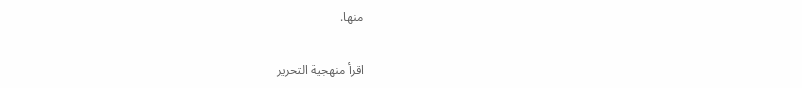منها.

اقرأ منهجية التحرير